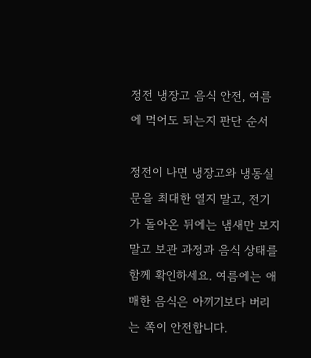정전 냉장고 음식 안전, 여름에 먹어도 되는지 판단 순서

정전이 나면 냉장고와 냉동실 문을 최대한 열지 말고, 전기가 돌아온 뒤에는 냄새만 보지 말고 보관 과정과 음식 상태를 함께 확인하세요. 여름에는 애매한 음식은 아끼기보다 버리는 쪽이 안전합니다.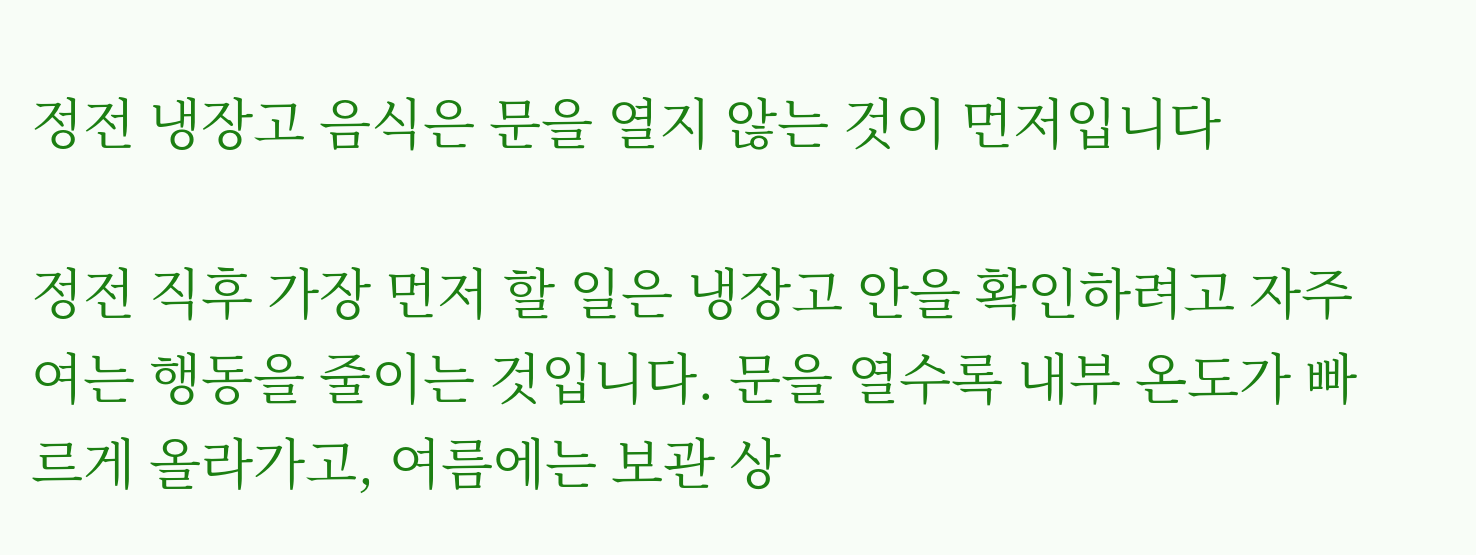정전 냉장고 음식은 문을 열지 않는 것이 먼저입니다

정전 직후 가장 먼저 할 일은 냉장고 안을 확인하려고 자주 여는 행동을 줄이는 것입니다. 문을 열수록 내부 온도가 빠르게 올라가고, 여름에는 보관 상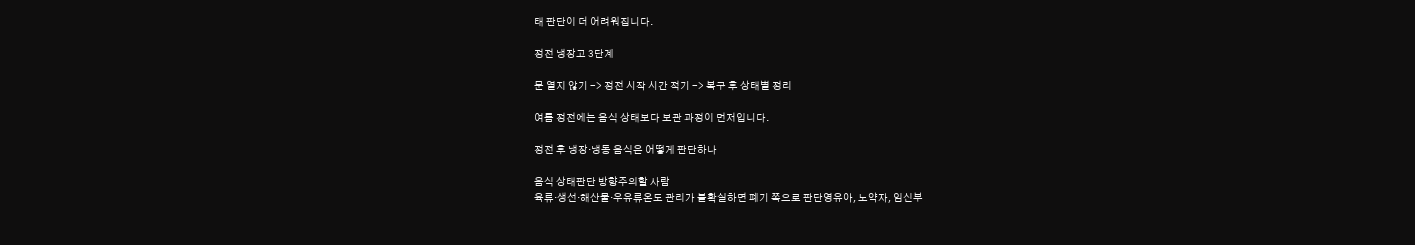태 판단이 더 어려워집니다.

정전 냉장고 3단계

문 열지 않기 -> 정전 시작 시간 적기 -> 복구 후 상태별 정리

여름 정전에는 음식 상태보다 보관 과정이 먼저입니다.

정전 후 냉장·냉동 음식은 어떻게 판단하나

음식 상태판단 방향주의할 사람
육류·생선·해산물·우유류온도 관리가 불확실하면 폐기 쪽으로 판단영유아, 노약자, 임신부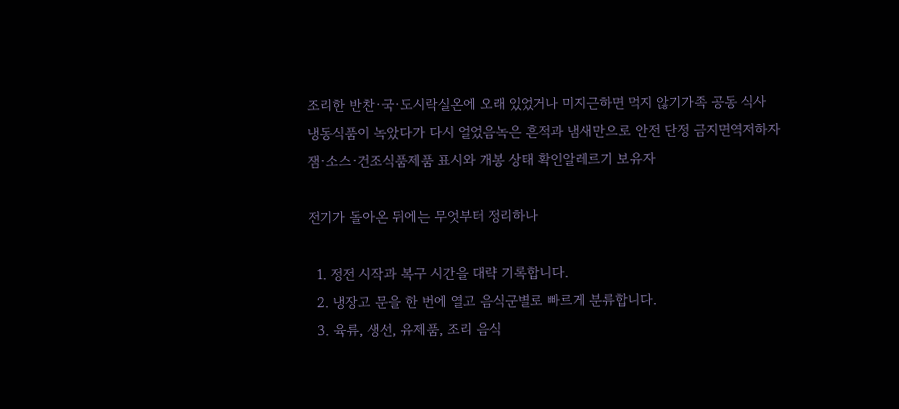조리한 반찬·국·도시락실온에 오래 있었거나 미지근하면 먹지 않기가족 공동 식사
냉동식품이 녹았다가 다시 얼었음녹은 흔적과 냄새만으로 안전 단정 금지면역저하자
잼·소스·건조식품제품 표시와 개봉 상태 확인알레르기 보유자

전기가 돌아온 뒤에는 무엇부터 정리하나

  1. 정전 시작과 복구 시간을 대략 기록합니다.
  2. 냉장고 문을 한 번에 열고 음식군별로 빠르게 분류합니다.
  3. 육류, 생선, 유제품, 조리 음식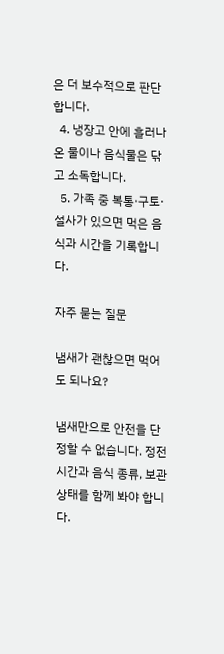은 더 보수적으로 판단합니다.
  4. 냉장고 안에 흘러나온 물이나 음식물은 닦고 소독합니다.
  5. 가족 중 복통·구토·설사가 있으면 먹은 음식과 시간을 기록합니다.

자주 묻는 질문

냄새가 괜찮으면 먹어도 되나요?

냄새만으로 안전을 단정할 수 없습니다. 정전 시간과 음식 종류, 보관 상태를 함께 봐야 합니다.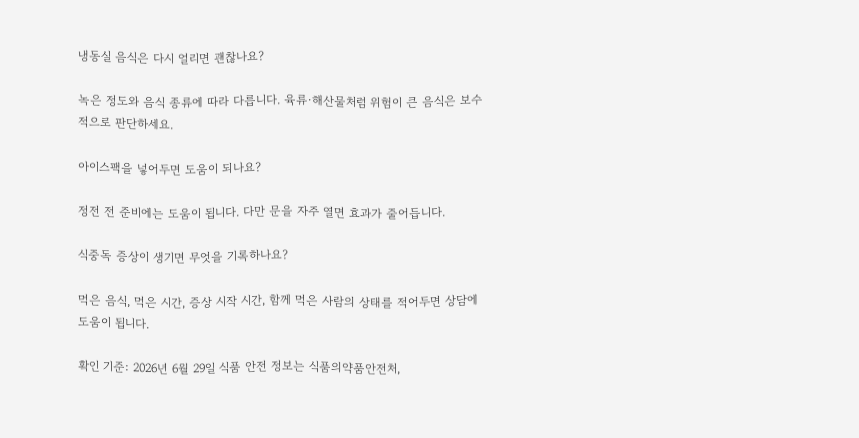냉동실 음식은 다시 얼리면 괜찮나요?

녹은 정도와 음식 종류에 따라 다릅니다. 육류·해산물처럼 위험이 큰 음식은 보수적으로 판단하세요.

아이스팩을 넣어두면 도움이 되나요?

정전 전 준비에는 도움이 됩니다. 다만 문을 자주 열면 효과가 줄어듭니다.

식중독 증상이 생기면 무엇을 기록하나요?

먹은 음식, 먹은 시간, 증상 시작 시간, 함께 먹은 사람의 상태를 적어두면 상담에 도움이 됩니다.

확인 기준: 2026년 6월 29일 식품 안전 정보는 식품의약품안전처,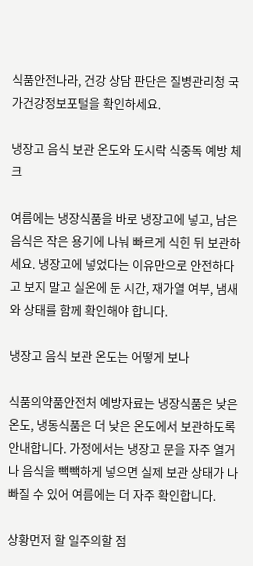식품안전나라, 건강 상담 판단은 질병관리청 국가건강정보포털을 확인하세요.

냉장고 음식 보관 온도와 도시락 식중독 예방 체크

여름에는 냉장식품을 바로 냉장고에 넣고, 남은 음식은 작은 용기에 나눠 빠르게 식힌 뒤 보관하세요. 냉장고에 넣었다는 이유만으로 안전하다고 보지 말고 실온에 둔 시간, 재가열 여부, 냄새와 상태를 함께 확인해야 합니다.

냉장고 음식 보관 온도는 어떻게 보나

식품의약품안전처 예방자료는 냉장식품은 낮은 온도, 냉동식품은 더 낮은 온도에서 보관하도록 안내합니다. 가정에서는 냉장고 문을 자주 열거나 음식을 빽빽하게 넣으면 실제 보관 상태가 나빠질 수 있어 여름에는 더 자주 확인합니다.

상황먼저 할 일주의할 점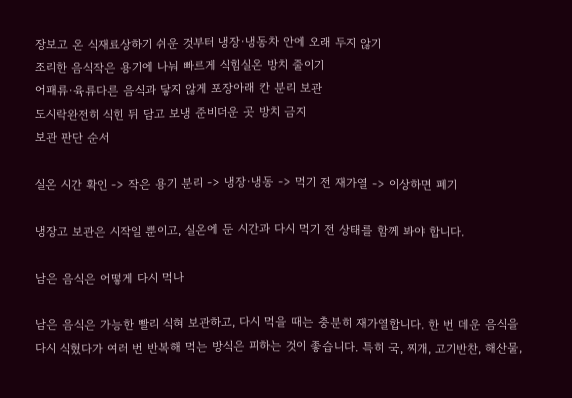장보고 온 식재료상하기 쉬운 것부터 냉장·냉동차 안에 오래 두지 않기
조리한 음식작은 용기에 나눠 빠르게 식힘실온 방치 줄이기
어패류·육류다른 음식과 닿지 않게 포장아래 칸 분리 보관
도시락완전히 식힌 뒤 담고 보냉 준비더운 곳 방치 금지
보관 판단 순서

실온 시간 확인 -> 작은 용기 분리 -> 냉장·냉동 -> 먹기 전 재가열 -> 이상하면 폐기

냉장고 보관은 시작일 뿐이고, 실온에 둔 시간과 다시 먹기 전 상태를 함께 봐야 합니다.

남은 음식은 어떻게 다시 먹나

남은 음식은 가능한 빨리 식혀 보관하고, 다시 먹을 때는 충분히 재가열합니다. 한 번 데운 음식을 다시 식혔다가 여러 번 반복해 먹는 방식은 피하는 것이 좋습니다. 특히 국, 찌개, 고기반찬, 해산물,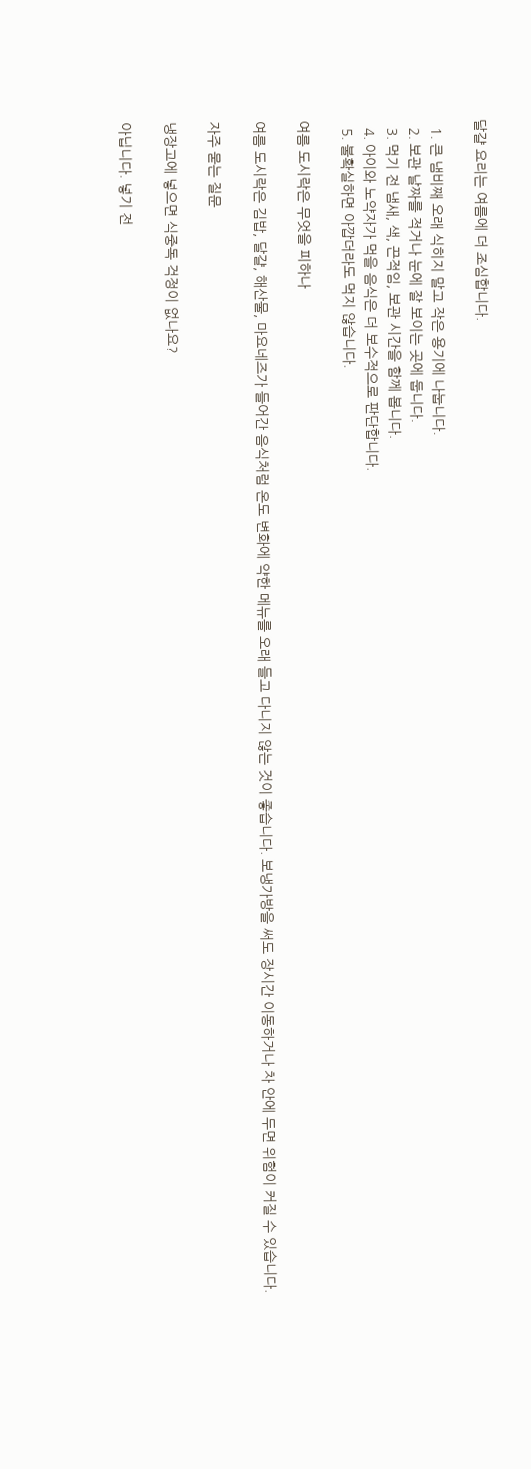달걀 요리는 여름에 더 조심합니다.

  1. 큰 냄비째 오래 식히지 말고 작은 용기에 나눕니다.
  2. 보관 날짜를 적거나 눈에 잘 보이는 곳에 둡니다.
  3. 먹기 전 냄새, 색, 끈적임, 보관 시간을 함께 봅니다.
  4. 아이와 노약자가 먹을 음식은 더 보수적으로 판단합니다.
  5. 불확실하면 아깝더라도 먹지 않습니다.

여름 도시락은 무엇을 피하나

여름 도시락은 김밥, 달걀, 해산물, 마요네즈가 들어간 음식처럼 온도 변화에 약한 메뉴를 오래 들고 다니지 않는 것이 좋습니다. 보냉가방을 써도 장시간 이동하거나 차 안에 두면 위험이 커질 수 있습니다.

자주 묻는 질문

냉장고에 넣으면 식중독 걱정이 없나요?

아닙니다. 넣기 전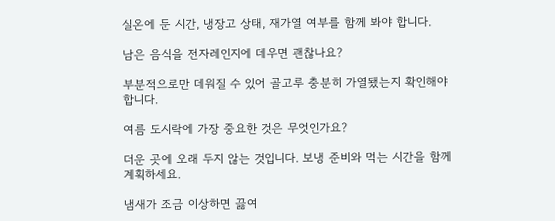실온에 둔 시간, 냉장고 상태, 재가열 여부를 함께 봐야 합니다.

남은 음식을 전자레인지에 데우면 괜찮나요?

부분적으로만 데워질 수 있어 골고루 충분히 가열됐는지 확인해야 합니다.

여름 도시락에 가장 중요한 것은 무엇인가요?

더운 곳에 오래 두지 않는 것입니다. 보냉 준비와 먹는 시간을 함께 계획하세요.

냄새가 조금 이상하면 끓여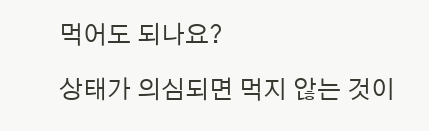먹어도 되나요?

상태가 의심되면 먹지 않는 것이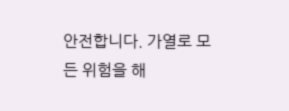안전합니다. 가열로 모든 위험을 해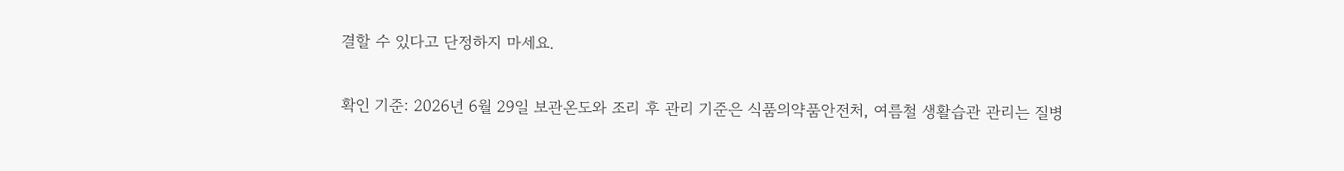결할 수 있다고 단정하지 마세요.

확인 기준: 2026년 6월 29일 보관온도와 조리 후 관리 기준은 식품의약품안전처, 여름철 생활습관 관리는 질병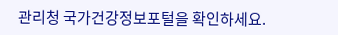관리청 국가건강정보포털을 확인하세요.